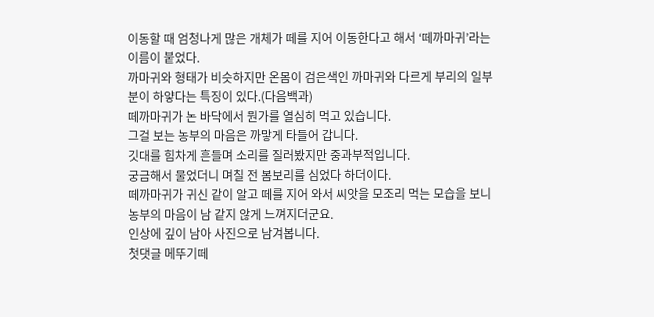이동할 때 엄청나게 많은 개체가 떼를 지어 이동한다고 해서 ‘떼까마귀’라는 이름이 붙었다.
까마귀와 형태가 비슷하지만 온몸이 검은색인 까마귀와 다르게 부리의 일부분이 하얗다는 특징이 있다.(다음백과)
떼까마귀가 논 바닥에서 뭔가를 열심히 먹고 있습니다.
그걸 보는 농부의 마음은 까맣게 타들어 갑니다.
깃대를 힘차게 흔들며 소리를 질러봤지만 중과부적입니다.
궁금해서 물었더니 며칠 전 봄보리를 심었다 하더이다.
떼까마귀가 귀신 같이 알고 떼를 지어 와서 씨앗을 모조리 먹는 모습을 보니
농부의 마음이 남 같지 않게 느껴지더군요.
인상에 깊이 남아 사진으로 남겨봅니다.
첫댓글 메뚜기떼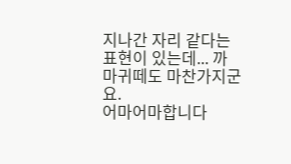지나간 자리 같다는 표현이 있는데... 까마귀떼도 마찬가지군요.
어마어마합니다